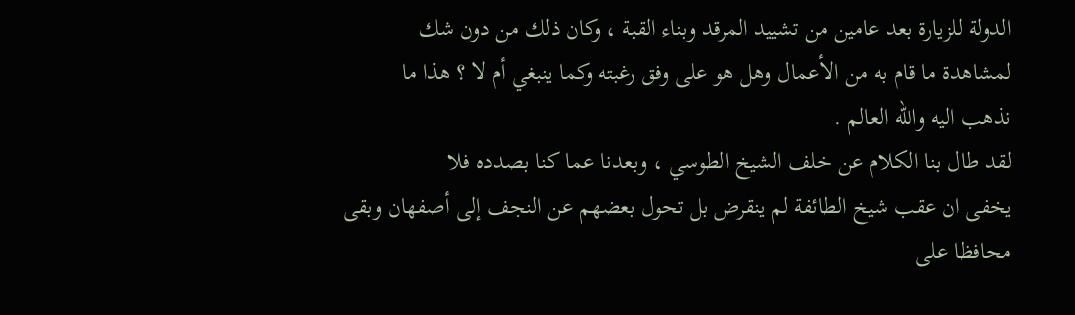الدولة للزيارة بعد عامين من تشييد المرقد وبناء القبة ، وكان ذلك من دون شك
لمشاهدة ما قام به من الأعمال وهل هو على وفق رغبته وكما ينبغي أم لا ؟ هذا ما
نذهب اليه والله العالم .
لقد طال بنا الكلام عن خلف الشيخ الطوسي ، وبعدنا عما كنا بصدده فلا
يخفى ان عقب شيخ الطائفة لم ينقرض بل تحول بعضهم عن النجف إلى أصفهان وبقى
محافظا على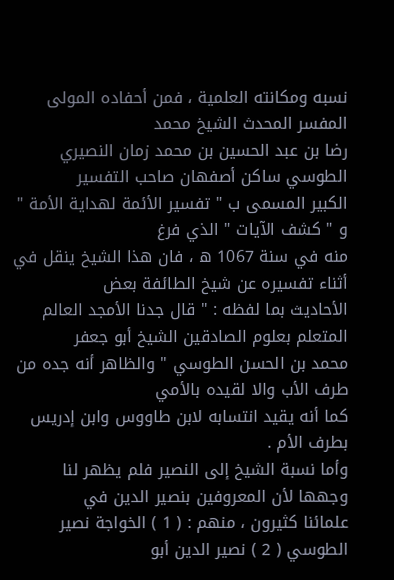نسبه ومكانته العلمية ، فمن أحفاده المولى المفسر المحدث الشيخ محمد
رضا بن عبد الحسين بن محمد زمان النصيري الطوسي ساكن أصفهان صاحب التفسير
الكبير المسمى ب " تفسير الأئمة لهداية الأمة " و " كشف الآيات " الذي فرغ
منه في سنة 1067 ه ، فان هذا الشيخ ينقل في أثناء تفسيره عن شيخ الطائفة بعض
الأحاديث بما لفظه : " قال جدنا الأمجد العالم المتعلم بعلوم الصادقين الشيخ أبو جعفر
محمد بن الحسن الطوسي " والظاهر أنه جده من طرف الأب والا لقيده بالأمي
كما أنه يقيد انتسابه لابن طاووس وابن إدريس بطرف الأم .
وأما نسبة الشيخ إلى النصير فلم يظهر لنا وجهها لأن المعروفين بنصير الدين في
علمائنا كثيرون ، منهم : ( 1 ) الخواجة نصير الطوسي ( 2 ) نصير الدين أبو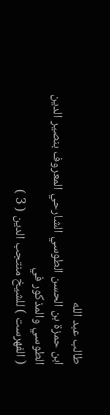طالب عبد الله
ابن حمزة بن الحسن الطوسي الشارحي المعروف بنصير الدين الطوسي والمذكور في
( الفهرست ) للشيخ منتجب الدين ( 3 )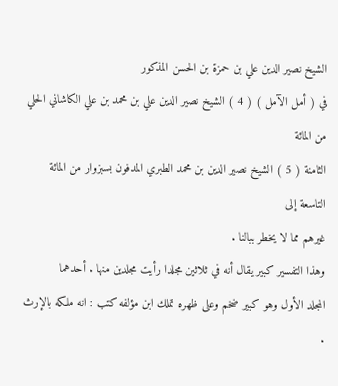الشيخ نصير الدين علي بن حمزة بن الحسن المذكور
في ( أمل الآمل ) ( 4 ) الشيخ نصير الدين علي بن محمد بن علي الكاشاني الحلي من المائة
الثامنة ( 5 ) الشيخ نصير الدين بن محمد الطبري المدفون بسبزوار من المائة التاسعة إلى
غيرهم مما لا يخطر ببالنا .
وهذا التفسير كبير يقال أنه في ثلاثين مجلدا رأيت مجلدين منها . أحدهما
المجلد الأول وهو كبير ضخم وعلى ظهره تملك ابن مؤلفه كتب : انه ملكه بالإرث .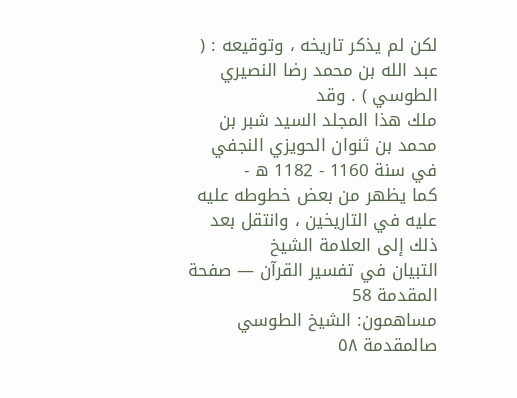لكن لم يذكر تاريخه ، وتوقيعه : ( عبد الله بن محمد رضا النصيري الطوسي ) . وقد
ملك هذا المجلد السيد شبر بن محمد بن ثنوان الحويزي النجفي في سنة 1160 - 1182 ه -
كما يظهر من بعض خطوطه عليه عليه في التاريخين ، وانتقل بعد ذلك إلى العلامة الشيخ
التبيان في تفسير القرآن — صفحة المقدمة 58
مساهمون: الشيخ الطوسي
صالمقدمة ٥٨